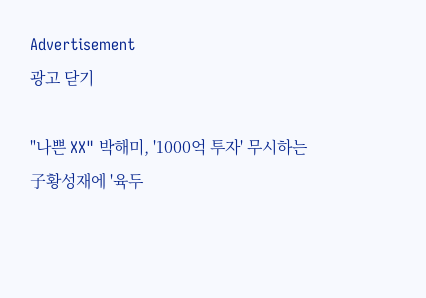Advertisement
광고 닫기

"나쁜 XX" 박해미, '1000억 투자' 무시하는 子황성재에 '육두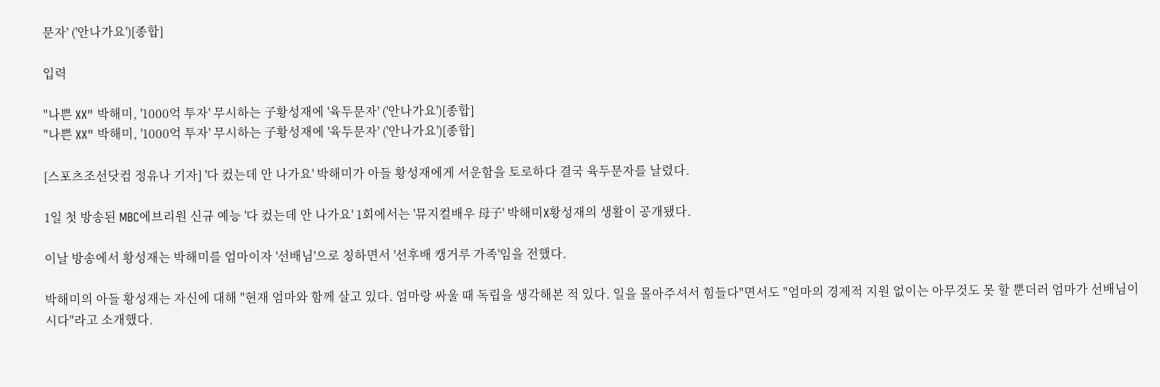문자' ('안나가요')[종합]

입력

"나쁜 XX" 박해미, '1000억 투자' 무시하는 子황성재에 '육두문자' ('안나가요')[종합]
"나쁜 XX" 박해미, '1000억 투자' 무시하는 子황성재에 '육두문자' ('안나가요')[종합]

[스포츠조선닷컴 정유나 기자] '다 컸는데 안 나가요' 박해미가 아들 황성재에게 서운함을 토로하다 결국 육두문자를 날렸다.

1일 첫 방송된 MBC에브리원 신규 예능 '다 컸는데 안 나가요' 1회에서는 '뮤지컬배우 母子' 박해미X황성재의 생활이 공개됐다.

이날 방송에서 황성재는 박해미를 엄마이자 '선배님'으로 칭하면서 '선후배 캥거루 가족'임을 전했다.

박해미의 아들 황성재는 자신에 대해 "현재 엄마와 함께 살고 있다. 엄마랑 싸울 때 독립을 생각해본 적 있다. 일을 몰아주셔서 힘들다"면서도 "엄마의 경제적 지원 없이는 아무것도 못 할 뿐더러 엄마가 선배님이시다"라고 소개했다.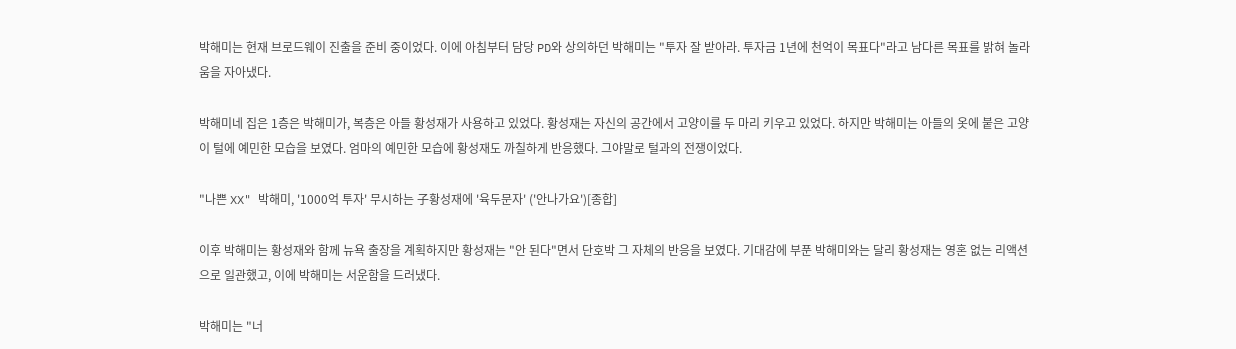박해미는 현재 브로드웨이 진출을 준비 중이었다. 이에 아침부터 담당 PD와 상의하던 박해미는 "투자 잘 받아라. 투자금 1년에 천억이 목표다"라고 남다른 목표를 밝혀 놀라움을 자아냈다.

박해미네 집은 1층은 박해미가, 복층은 아들 황성재가 사용하고 있었다. 황성재는 자신의 공간에서 고양이를 두 마리 키우고 있었다. 하지만 박해미는 아들의 옷에 붙은 고양이 털에 예민한 모습을 보였다. 엄마의 예민한 모습에 황성재도 까칠하게 반응했다. 그야말로 털과의 전쟁이었다.

"나쁜 XX" 박해미, '1000억 투자' 무시하는 子황성재에 '육두문자' ('안나가요')[종합]

이후 박해미는 황성재와 함께 뉴욕 출장을 계획하지만 황성재는 "안 된다"면서 단호박 그 자체의 반응을 보였다. 기대감에 부푼 박해미와는 달리 황성재는 영혼 없는 리액션으로 일관했고, 이에 박해미는 서운함을 드러냈다.

박해미는 "너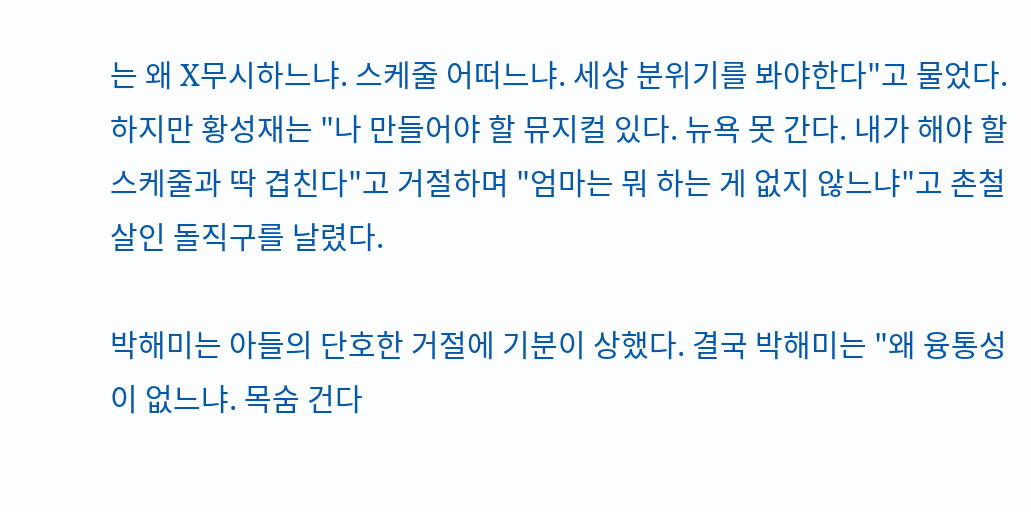는 왜 X무시하느냐. 스케줄 어떠느냐. 세상 분위기를 봐야한다"고 물었다. 하지만 황성재는 "나 만들어야 할 뮤지컬 있다. 뉴욕 못 간다. 내가 해야 할 스케줄과 딱 겹친다"고 거절하며 "엄마는 뭐 하는 게 없지 않느냐"고 촌철살인 돌직구를 날렸다.

박해미는 아들의 단호한 거절에 기분이 상했다. 결국 박해미는 "왜 융통성이 없느냐. 목숨 건다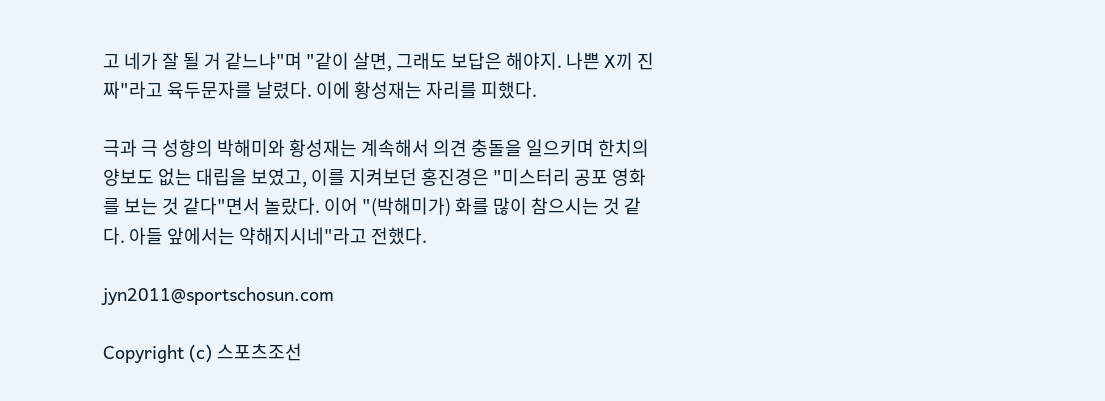고 네가 잘 될 거 같느냐"며 "같이 살면, 그래도 보답은 해야지. 나쁜 X끼 진짜"라고 육두문자를 날렸다. 이에 황성재는 자리를 피했다.

극과 극 성향의 박해미와 황성재는 계속해서 의견 충돌을 일으키며 한치의 양보도 없는 대립을 보였고, 이를 지켜보던 홍진경은 "미스터리 공포 영화를 보는 것 같다"면서 놀랐다. 이어 "(박해미가) 화를 많이 참으시는 것 같다. 아들 앞에서는 약해지시네"라고 전했다.

jyn2011@sportschosun.com

Copyright (c) 스포츠조선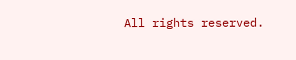All rights reserved.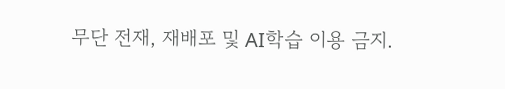무단 전재, 재배포 및 AI학습 이용 금지.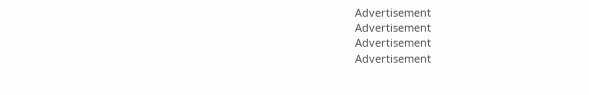Advertisement
Advertisement
Advertisement
Advertisement